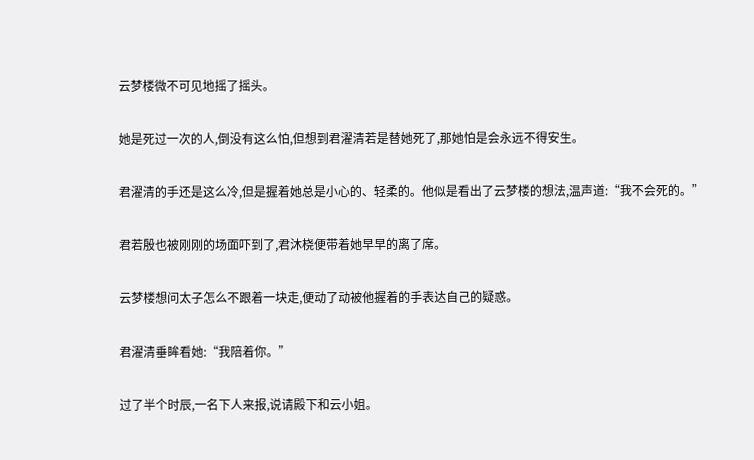云梦楼微不可见地摇了摇头。

她是死过一次的人,倒没有这么怕,但想到君濯清若是替她死了,那她怕是会永远不得安生。

君濯清的手还是这么冷,但是握着她总是小心的、轻柔的。他似是看出了云梦楼的想法,温声道:“我不会死的。”

君若殷也被刚刚的场面吓到了,君沐桡便带着她早早的离了席。

云梦楼想问太子怎么不跟着一块走,便动了动被他握着的手表达自己的疑惑。

君濯清垂眸看她:“我陪着你。”

过了半个时辰,一名下人来报,说请殿下和云小姐。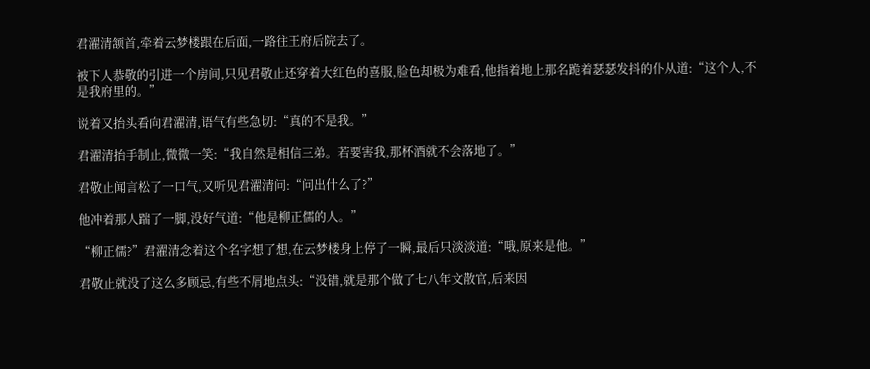君濯清颔首,牵着云梦楼跟在后面,一路往王府后院去了。

被下人恭敬的引进一个房间,只见君敬止还穿着大红色的喜服,脸色却极为难看,他指着地上那名跪着瑟瑟发抖的仆从道:“这个人,不是我府里的。”

说着又抬头看向君濯清,语气有些急切:“真的不是我。”

君濯清抬手制止,微微一笑:“我自然是相信三弟。若要害我,那杯酒就不会落地了。”

君敬止闻言松了一口气,又听见君濯清问:“问出什么了?”

他冲着那人踹了一脚,没好气道:“他是柳正儒的人。”

“柳正儒?”君濯清念着这个名字想了想,在云梦楼身上停了一瞬,最后只淡淡道:“哦,原来是他。”

君敬止就没了这么多顾忌,有些不屑地点头:“没错,就是那个做了七八年文散官,后来因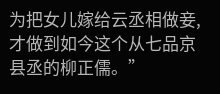为把女儿嫁给云丞相做妾,才做到如今这个从七品京县丞的柳正儒。”